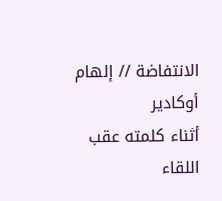الانتفاضة // إلهام أوكادير
أثناء كلمته عقب اللقاء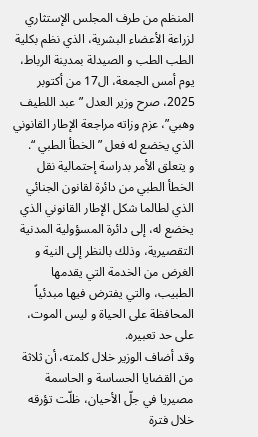المنظم من طرف المجلس الإستثاري لزراعة الأعضاء البشرية، الذي نظم بكلية الطب الطب و الصيدلة بمدينة الرباط، يوم أمس الجمعة، ال17 من أكتوبر 2025، صرح وزير العدل ” عبد اللطيف وهبي”، عزم وزاته مراجعة الإطار القانوني الذي يخضع له فعل ” الخطأ الطبي “.
و يتعلق الأمر بدراسة إحتمالية نقل الخطأ الطبي من دائرة لقانون الجنائي الذي لطالما شكل الإطار القانوني الذي يخضع له، إلى دائرة المسؤولية المدنية التقصيرية، وذلك بالنظر إلى النية و الغرض من الخدمة التي يقدمها الطبيب، والتي يفترض فيها مبدئياً المحافظة على الحياة و ليس الموت، على حد تعبيره.
وقد أضاف الوزير خلال كلمته، أن ثلاثة من القضايا الحساسة و الحاسمة مصيريا في جلّ الأحيان، ظلّت تؤرقه خلال فترة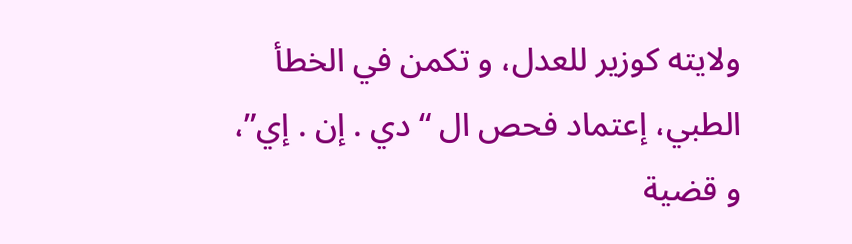ولايته كوزير للعدل، و تكمن في الخطأ الطبي، إعتماد فحص ال “دي . إن . إي”، و قضية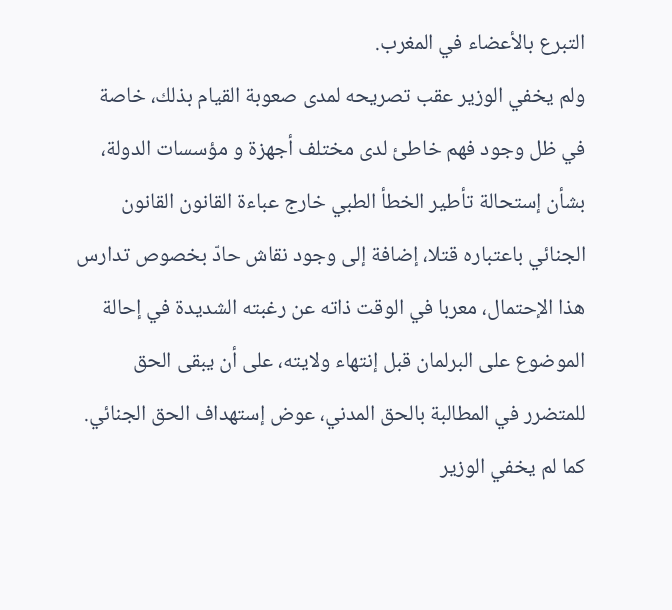التبرع بالأعضاء في المغرب.
ولم يخفي الوزير عقب تصريحه لمدى صعوبة القيام بذلك، خاصة في ظل وجود فهم خاطئ لدى مختلف أجهزة و مؤسسات الدولة، بشأن إستحالة تأطير الخطأ الطبي خارج عباءة القانون القانون الجنائي باعتباره قتلا، إضافة إلى وجود نقاش حادّ بخصوص تدارس هذا الإحتمال، معربا في الوقت ذاته عن رغبته الشديدة في إحالة الموضوع على البرلمان قبل إنتهاء ولايته، على أن يبقى الحق للمتضرر في المطالبة بالحق المدني، عوض إستهداف الحق الجنائي.
كما لم يخفي الوزير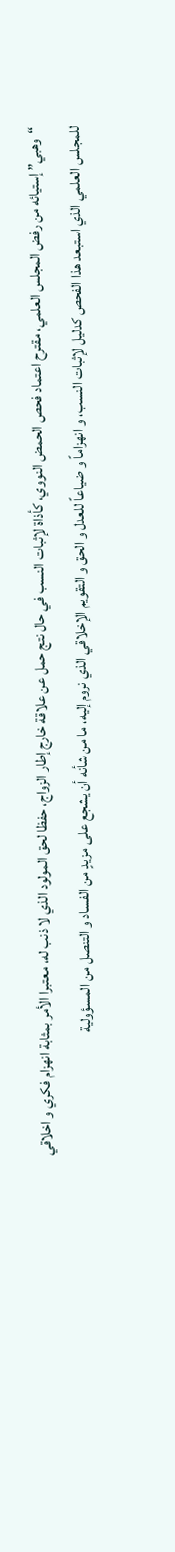“وهبي” إستيائه من رفض المجلس العلمي، مقترح اعتماد فحص الحمض النووي، كأذاة لإثبات النسب في حال نتج حمل عن علاقة خارج إطار الزواج، حفظا لحق المولود الذي لا ذنب له، معتبرا الأمر بمثابة انهزام فكري و اخلاقي للمجلس العلمي الذي استبعد هذا الفحص كدليل لإثبات النسب، و انهزاماً و ضياعاً للعدل و الحق و التقويم الإخلاقي الذي نروم إليه، ما من شأنه أن يشجع على مزيدٍ من الفساد و التنصل من المسؤولية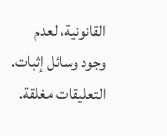القانونية، لعدم وجود وسائل إثبات.
التعليقات مغلقة.